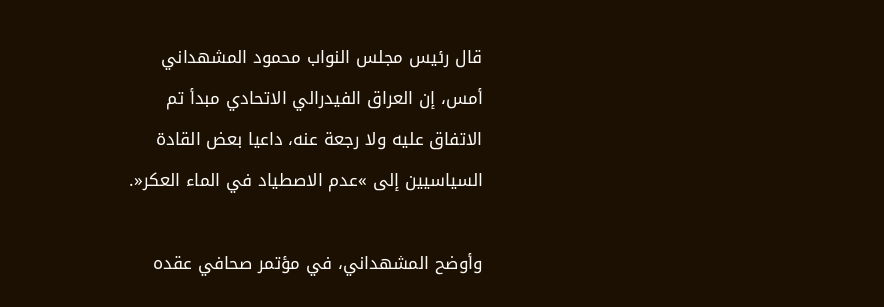قال رئيس مجلس النواب محمود المشهداني أمس، إن العراق الفيدرالي الاتحادي مبدأ تم الاتفاق عليه ولا رجعة عنه، داعيا بعض القادة السياسيين إلى »عدم الاصطياد في الماء العكر«.

وأوضح المشهداني، في مؤتمر صحافي عقده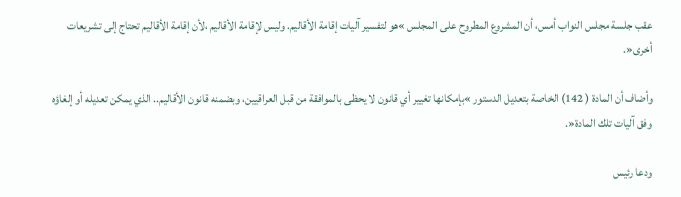عقب جلسة مجلس النواب أمس، أن المشروع المطروح على المجلس »هو لتفسير آليات إقامة الأقاليم. وليس لإقامة الأقاليم ،لأن إقامة الأقاليم تحتاج إلى تشريعات أخرى«.

وأضاف أن المادة ( 142) الخاصة بتعديل الدستور »بإمكانها تغيير أي قانون لا يحظى بالموافقة من قبل العراقيين، وبضمنه قانون الأقاليم.. الذي يمكن تعديله أو إلغاؤه وفق آليات تلك المادة«.

ودعا رئيس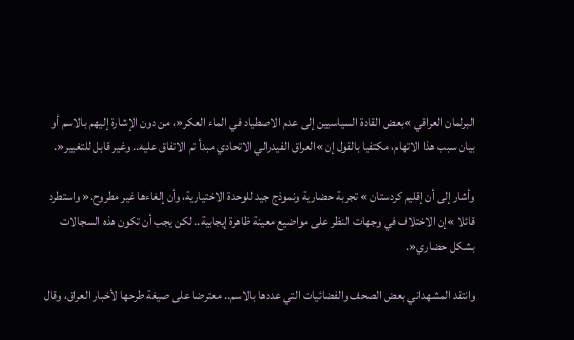البرلمان العراقي »بعض القادة السياسيين إلى عدم الاصطياد في الماء العكر«، من دون الإشارة إليهم بالاسم أو بيان سبب هذا الاتهام، مكتفيا بالقول إن »العراق الفيدرالي الاتحادي مبدأ تم الاتفاق عليه.. وغير قابل للتغيير«.

وأشار إلى أن إقليم كردستان » تجربة حضارية ونموذج جيد للوحدة الاختيارية، وأن إلغاءها غير مطروح.« واستطرد قائلا »إن الاختلاف في وجهات النظر على مواضيع معينة ظاهرة إيجابية.. لكن يجب أن تكون هذه السجالات بشكل حضاري«.

وانتقد المشهداني بعض الصحف والفضائيات التي عددها بالاسم.. معترضا على صيغة طرحها لأخبار العراق، وقال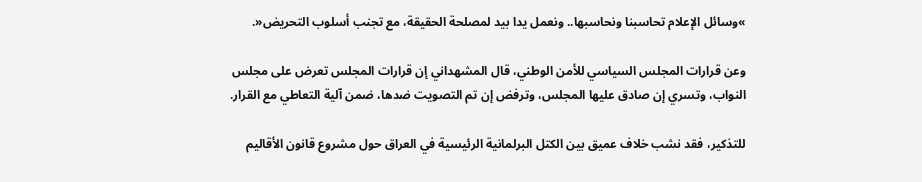»وسائل الإعلام تحاسبنا ونحاسبها.. ونعمل يدا بيد لمصلحة الحقيقة، مع تجنب أسلوب التحريض«.

وعن قرارات المجلس السياسي للأمن الوطني، قال المشهداني إن قرارات المجلس تعرض على مجلس النواب، وتسري إن صادق عليها المجلس، وترفض إن تم التصويت ضدها، ضمن آلية التعاطي مع القرار.

للتذكير، فقد نشب خلاف عميق بين الكتل البرلمانية الرئيسية في العراق حول مشروع قانون الأقاليم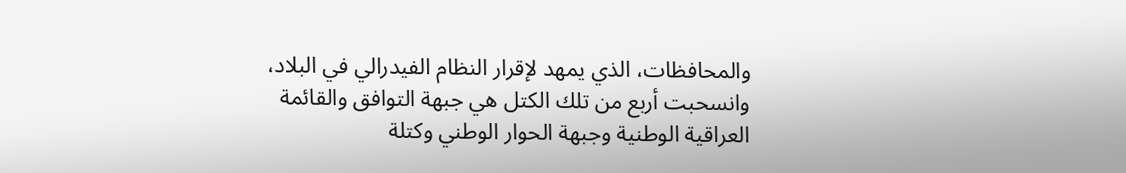والمحافظات، الذي يمهد لإقرار النظام الفيدرالي في البلاد، وانسحبت أربع من تلك الكتل هي جبهة التوافق والقائمة العراقية الوطنية وجبهة الحوار الوطني وكتلة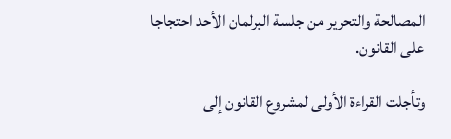المصالحة والتحرير من جلسة البرلمان الأحد احتجاجا على القانون.

وتأجلت القراءة الأولى لمشروع القانون إلى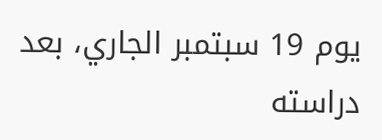يوم 19 سبتمبر الجاري، بعد دراسته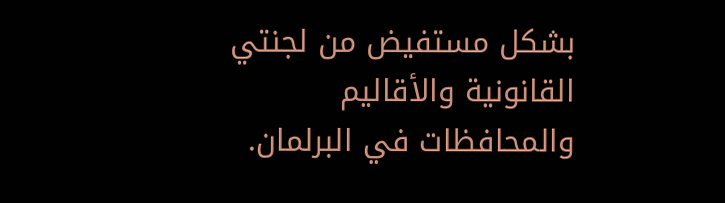بشكل مستفيض من لجنتي القانونية والأقاليم والمحافظات في البرلمان.